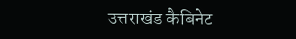उत्तराखंड कैबिनेट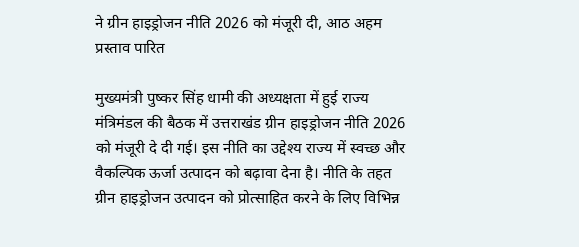ने ग्रीन हाइड्रोजन नीति 2026 को मंजूरी दी, आठ अहम प्रस्ताव पारित

मुख्यमंत्री पुष्कर सिंह धामी की अध्यक्षता में हुई राज्य मंत्रिमंडल की बैठक में उत्तराखंड ग्रीन हाइड्रोजन नीति 2026 को मंजूरी दे दी गई। इस नीति का उद्देश्य राज्य में स्वच्छ और वैकल्पिक ऊर्जा उत्पादन को बढ़ावा देना है। नीति के तहत ग्रीन हाइड्रोजन उत्पादन को प्रोत्साहित करने के लिए विभिन्न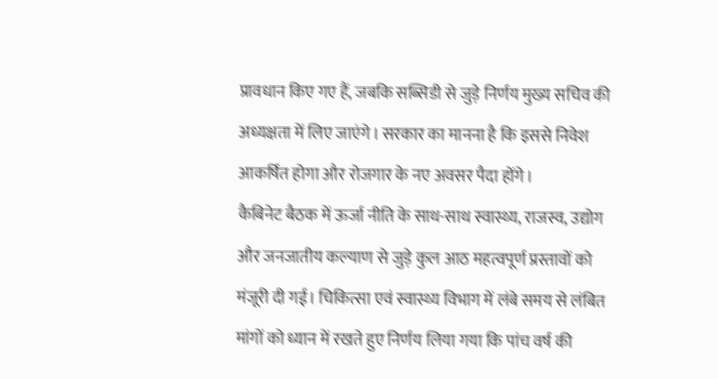प्रावधान किए गए हैं, जबकि सब्सिडी से जुड़े निर्णय मुख्य सचिव की अध्यक्षता में लिए जाएंगे। सरकार का मानना है कि इससे निवेश आकर्षित होगा और रोजगार के नए अवसर पैदा होंगे।
कैबिनेट बैठक में ऊर्जा नीति के साथ-साथ स्वास्थ्य, राजस्व, उद्योग और जनजातीय कल्याण से जुड़े कुल आठ महत्वपूर्ण प्रस्तावों को मंजूरी दी गई। चिकित्सा एवं स्वास्थ्य विभाग में लंबे समय से लंबित मांगों को ध्यान में रखते हुए निर्णय लिया गया कि पांच वर्ष की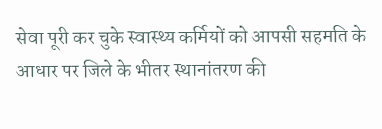सेवा पूरी कर चुके स्वास्थ्य कर्मियों को आपसी सहमति के आधार पर जिले के भीतर स्थानांतरण की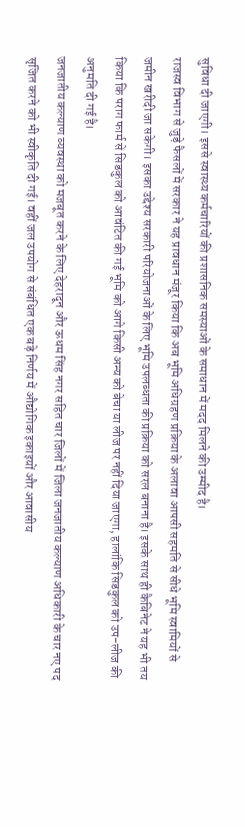सुविधा दी जाएगी। इससे स्वास्थ्य कर्मचारियों की प्रशासनिक समस्याओं के समाधान में मदद मिलने की उम्मीद है।
राजस्व विभाग से जुड़े फैसलों में सरकार ने यह प्रावधान मंजूर किया कि अब भूमि अधिग्रहण प्रक्रिया के अलावा आपसी सहमति से सीधे भूमि स्वामियों से जमीन खरीदी जा सकेगी। इसका उद्देश्य सरकारी परियोजनाओं के लिए भूमि उपलब्धता की प्रक्रिया को सरल बनाना है। इसके साथ ही कैबिनेट ने यह भी तय किया कि पराग फार्म से सिडकुल को आवंटित की गई भूमि को आगे किसी अन्य को बेचा या लीज पर नहीं दिया जाएगा, हालांकि सिडकुल को उप-लीज की अनुमति दी गई है।
जनजातीय कल्याण व्यवस्था को मजबूत करने के लिए देहरादून और ऊधम सिंह नगर सहित चार जिलों में जिला जनजातीय कल्याण अधिकारी के चार नए पद सृजित करने को भी स्वीकृति दी गई। वहीं जल उपयोग से संबंधित एक बड़े निर्णय में औद्योगिक इकाइयों और आवासीय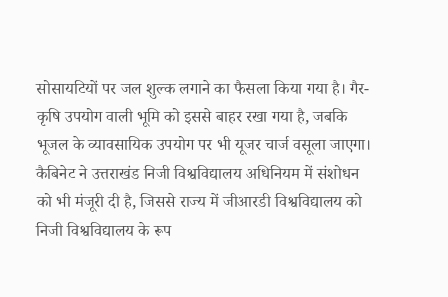सोसायटियों पर जल शुल्क लगाने का फैसला किया गया है। गैर-कृषि उपयोग वाली भूमि को इससे बाहर रखा गया है, जबकि भूजल के व्यावसायिक उपयोग पर भी यूजर चार्ज वसूला जाएगा।
कैबिनेट ने उत्तराखंड निजी विश्वविद्यालय अधिनियम में संशोधन को भी मंजूरी दी है, जिससे राज्य में जीआरडी विश्वविद्यालय को निजी विश्वविद्यालय के रूप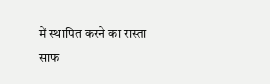में स्थापित करने का रास्ता साफ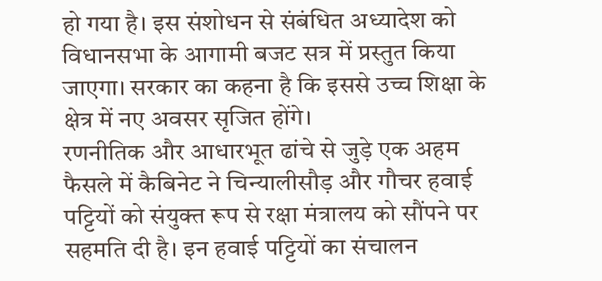हो गया है। इस संशोधन से संबंधित अध्यादेश को विधानसभा के आगामी बजट सत्र में प्रस्तुत किया जाएगा। सरकार का कहना है कि इससे उच्च शिक्षा के क्षेत्र में नए अवसर सृजित होंगे।
रणनीतिक और आधारभूत ढांचे से जुड़े एक अहम फैसले में कैबिनेट ने चिन्यालीसौड़ और गौचर हवाई पट्टियों को संयुक्त रूप से रक्षा मंत्रालय को सौंपने पर सहमति दी है। इन हवाई पट्टियों का संचालन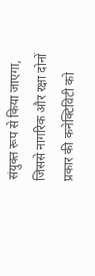संयुक्त रूप से किया जाएगा, जिससे नागरिक और रक्षा दोनों प्रकार की कनेक्टिविटी को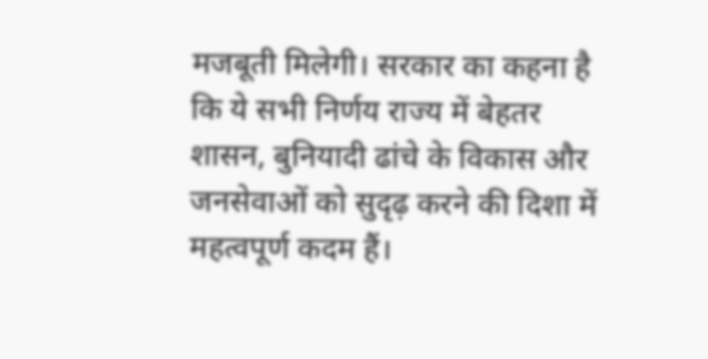मजबूती मिलेगी। सरकार का कहना है कि ये सभी निर्णय राज्य में बेहतर शासन, बुनियादी ढांचे के विकास और जनसेवाओं को सुदृढ़ करने की दिशा में महत्वपूर्ण कदम हैं।